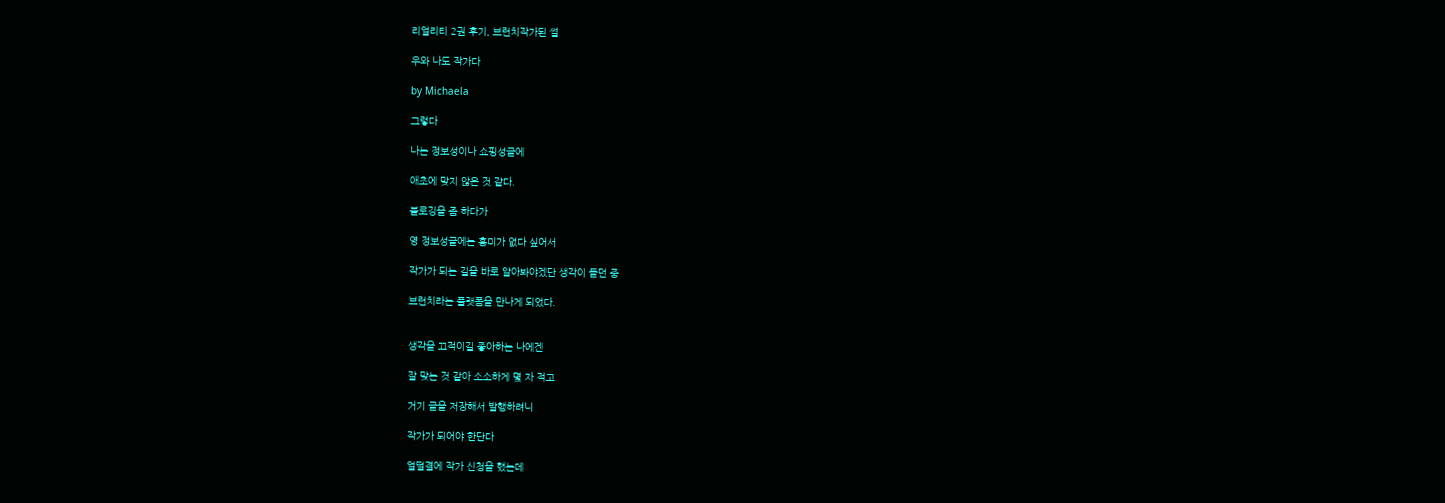리얼리티 2권 후기, 브런치작가된 썰

우와 나도 작가다

by Michaela

그렇다

나는 정보성이나 쇼핑성글에

애초에 맞지 않은 것 같다.

블로깅을 좀 하다가

영 정보성글에는 흥미가 없다 싶어서

작가가 되는 길을 바로 알아봐야겠단 생각이 들던 중

브런치라는 플랫폼을 만나게 되었다.


생각을 끄적이길 좋아하는 나에겐

잘 맞는 것 같아 소소하게 몇 자 적고

거기 글을 저장해서 발행하려니

작가가 되어야 한단다

얼떨결에 작가 신청을 했는데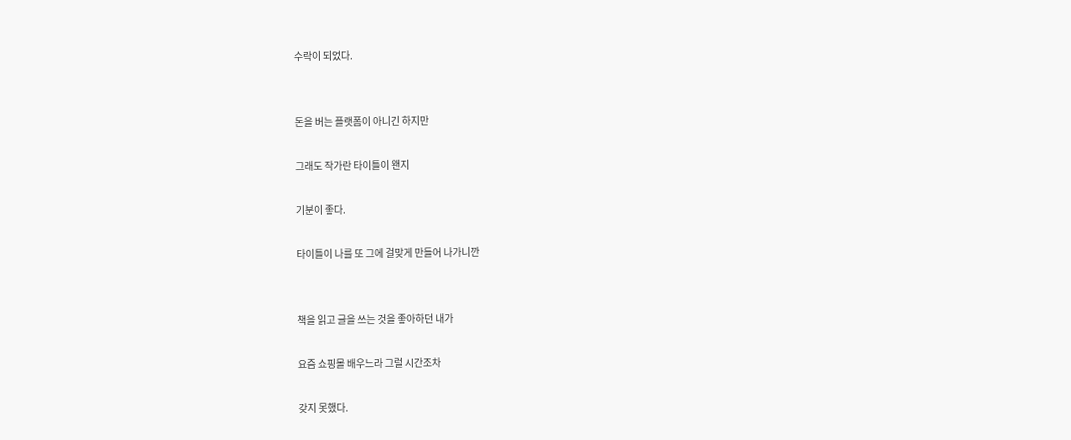수락이 되었다.


돈을 버는 플랫폼이 아니긴 하지만

그래도 작가란 타이틀이 왠지

기분이 좋다.

타이틀이 나를 또 그에 걸맞게 만들어 나가니깐


책을 읽고 글을 쓰는 것을 좋아하던 내가

요즘 쇼핑몰 배우느라 그럴 시간조차

갖지 못했다.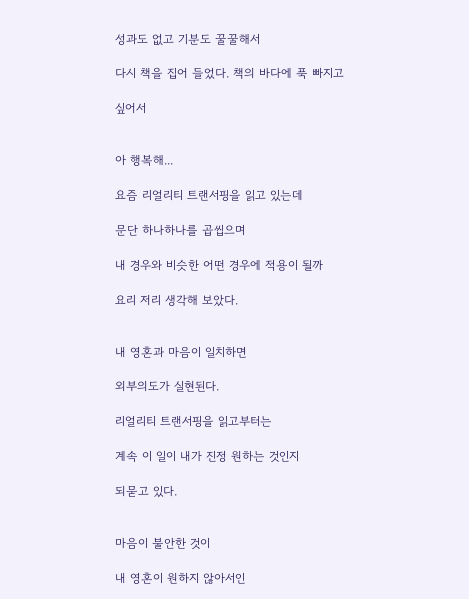성과도 없고 기분도 꿀꿀해서

다시 책을 집어 들었다. 책의 바다에 푹 빠지고

싶어서


아 행복해...

요즘 리얼리티 트랜서핑을 읽고 있는데

문단 하나하나를 곱씹으며

내 경우와 비슷한 어떤 경우에 적용이 될까

요리 저리 생각해 보았다.


내 영혼과 마음이 일치하면

외부의도가 실현된다.

리얼리티 트랜서핑을 읽고부터는

계속 이 일이 내가 진정 원하는 것인지

되묻고 있다.


마음이 불안한 것이

내 영혼이 원하지 않아서인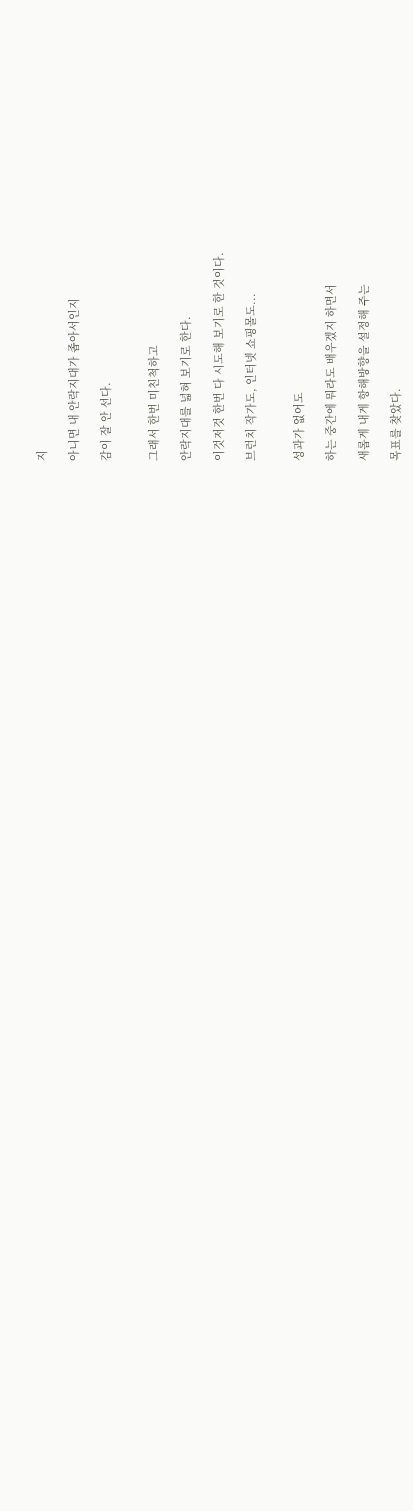지

아니면 내 안락지대가 좁아서인지

감이 잘 안 선다.


그래서 한번 미친척하고

안락지대를 넓혀 보기로 한다.

이것저것 한번 다 시도해 보기로 한 것이다.

브런치 작가도, 인터넷 쇼핑몰도...


성과가 없어도

하는 중간에 뭐라도 배우겠지 하면서

새롭게 내게 항해방향을 설정해 주는

목표를 찾았다.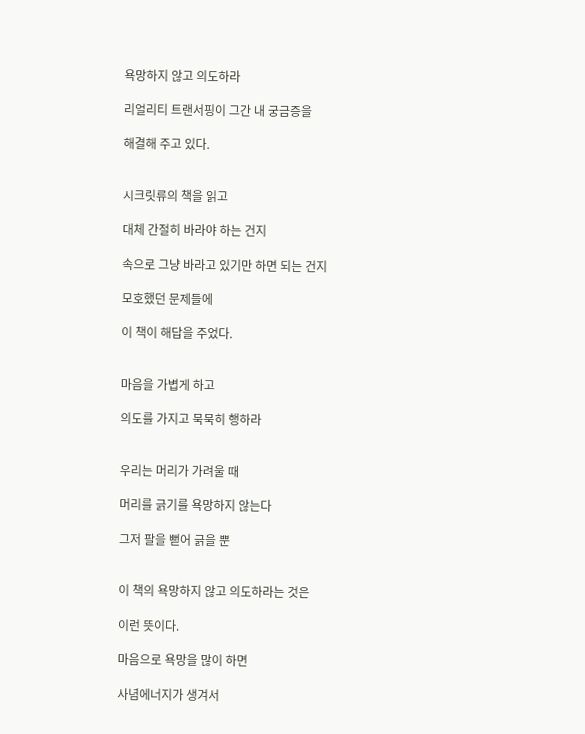욕망하지 않고 의도하라

리얼리티 트랜서핑이 그간 내 궁금증을

해결해 주고 있다.


시크릿류의 책을 읽고

대체 간절히 바라야 하는 건지

속으로 그냥 바라고 있기만 하면 되는 건지

모호했던 문제들에

이 책이 해답을 주었다.


마음을 가볍게 하고

의도를 가지고 묵묵히 행하라


우리는 머리가 가려울 때

머리를 긁기를 욕망하지 않는다

그저 팔을 뻗어 긁을 뿐


이 책의 욕망하지 않고 의도하라는 것은

이런 뜻이다.

마음으로 욕망을 많이 하면

사념에너지가 생겨서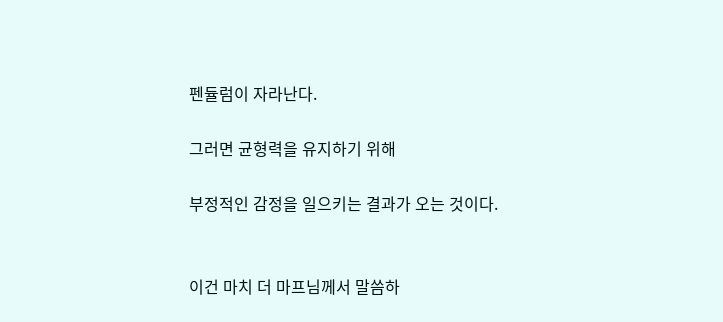펜듈럼이 자라난다.

그러면 균형력을 유지하기 위해

부정적인 감정을 일으키는 결과가 오는 것이다.


이건 마치 더 마프님께서 말씀하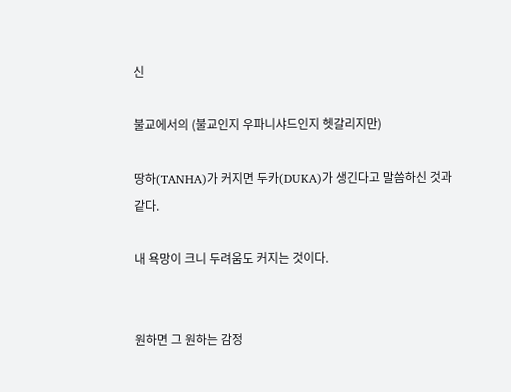신

불교에서의 (불교인지 우파니샤드인지 헷갈리지만)

땅하(TANHA)가 커지면 두카(DUKA)가 생긴다고 말씀하신 것과 같다.

내 욕망이 크니 두려움도 커지는 것이다.


원하면 그 원하는 감정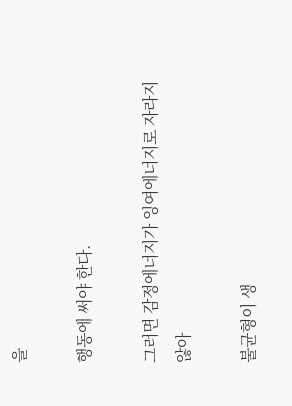을

행동에 써야 한다.

그러면 감정에너지가 잉여에너지로 자라지 않아

불균형이 생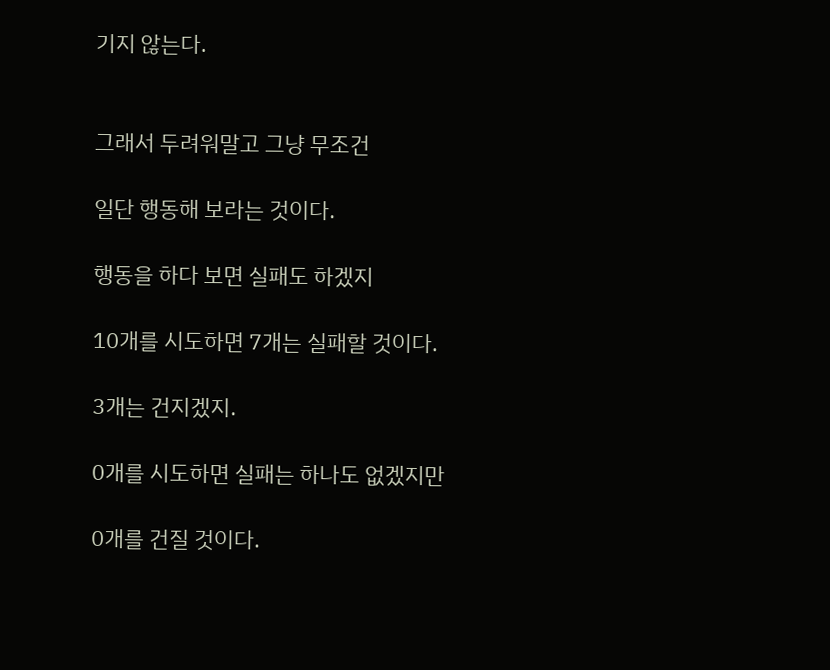기지 않는다.


그래서 두려워말고 그냥 무조건

일단 행동해 보라는 것이다.

행동을 하다 보면 실패도 하겠지

10개를 시도하면 7개는 실패할 것이다.

3개는 건지겠지.

0개를 시도하면 실패는 하나도 없겠지만

0개를 건질 것이다.